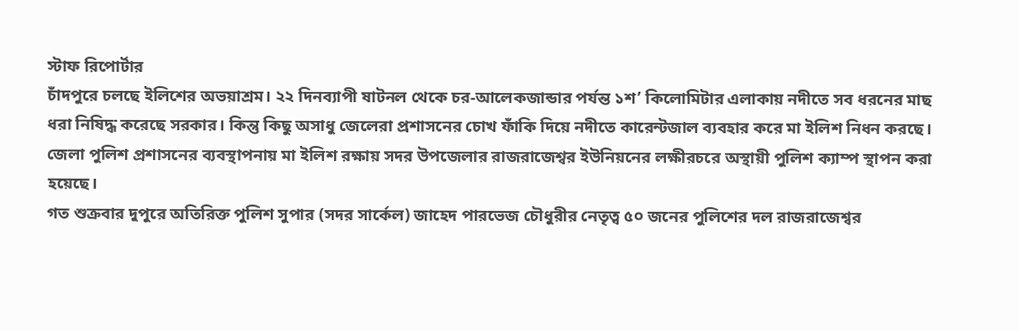স্টাফ রিপোর্টার
চাঁদপুরে চলছে ইলিশের অভয়াশ্রম। ২২ দিনব্যাপী ষাটনল থেকে চর-আলেকজান্ডার পর্যন্ত ১শ’ কিলোমিটার এলাকায় নদীতে সব ধরনের মাছ ধরা নিষিদ্ধ করেছে সরকার। কিন্তু কিছু অসাধু জেলেরা প্রশাসনের চোখ ফাঁকি দিয়ে নদীতে কারেন্টজাল ব্যবহার করে মা ইলিশ নিধন করছে। জেলা পুলিশ প্রশাসনের ব্যবস্থাপনায় মা ইলিশ রক্ষায় সদর উপজেলার রাজরাজেশ্বর ইউনিয়নের লক্ষীরচরে অস্থায়ী পুলিশ ক্যাম্প স্থাপন করা হয়েছে।
গত শুক্রবার দুপুরে অতিরিক্ত পুলিশ সুপার (সদর সার্কেল) জাহেদ পারভেজ চৌধুরীর নেতৃত্ব ৫০ জনের পুলিশের দল রাজরাজেশ্বর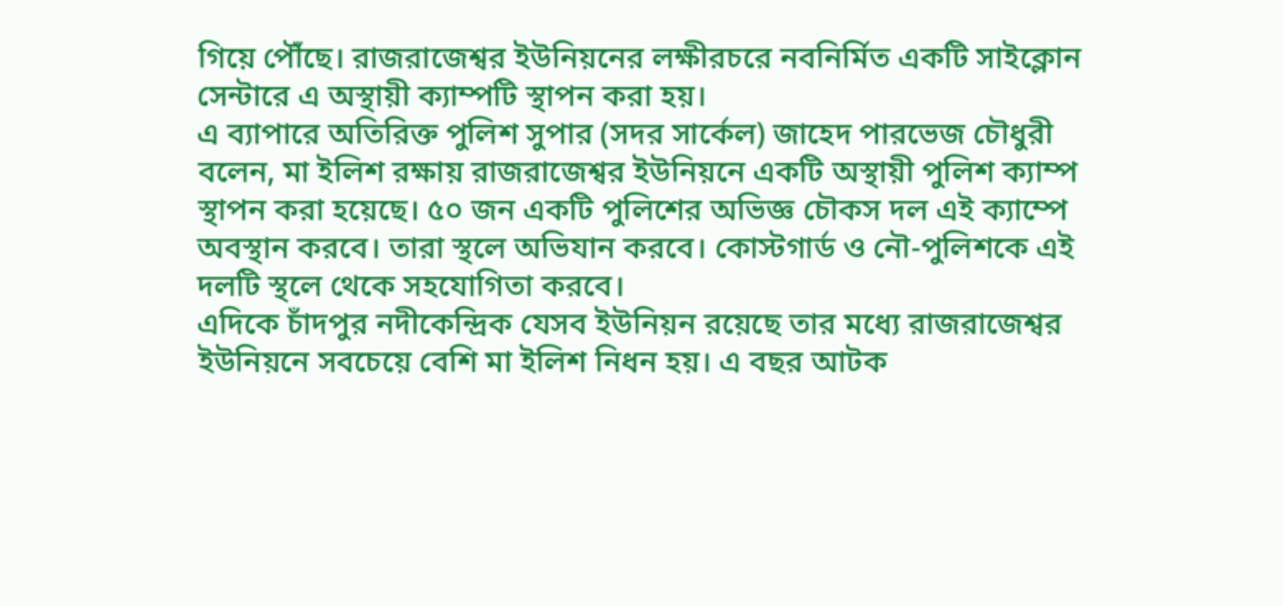গিয়ে পৌঁছে। রাজরাজেশ্বর ইউনিয়নের লক্ষীরচরে নবনির্মিত একটি সাইক্লোন সেন্টারে এ অস্থায়ী ক্যাম্পটি স্থাপন করা হয়।
এ ব্যাপারে অতিরিক্ত পুলিশ সুপার (সদর সার্কেল) জাহেদ পারভেজ চৌধুরী বলেন, মা ইলিশ রক্ষায় রাজরাজেশ্বর ইউনিয়নে একটি অস্থায়ী পুলিশ ক্যাম্প স্থাপন করা হয়েছে। ৫০ জন একটি পুলিশের অভিজ্ঞ চৌকস দল এই ক্যাম্পে অবস্থান করবে। তারা স্থলে অভিযান করবে। কোস্টগার্ড ও নৌ-পুলিশকে এই দলটি স্থলে থেকে সহযোগিতা করবে।
এদিকে চাঁদপুর নদীকেন্দ্রিক যেসব ইউনিয়ন রয়েছে তার মধ্যে রাজরাজেশ্বর ইউনিয়নে সবচেয়ে বেশি মা ইলিশ নিধন হয়। এ বছর আটক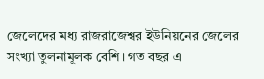জেলেদের মধ্য রাজরাজেশ্বর ইউনিয়নের জেলের সংখ্যা তুলনামূলক বেশি। গত বছর এ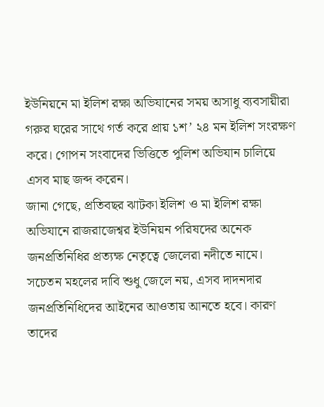ইউনিয়নে মা ইলিশ রক্ষা অভিযানের সময় অসাধু ব্যবসায়ীরা গরুর ঘরের সাথে গর্ত করে প্রায় ১শ’ ২৪ মন ইলিশ সংরক্ষণ করে। গোপন সংবাদের ভিত্তিতে পুলিশ অভিযান চালিয়ে এসব মাছ জব্দ করেন।
জানা গেছে, প্রতিবছর ঝাটকা ইলিশ ও মা ইলিশ রক্ষা অভিযানে রাজরাজেশ্বর ইউনিয়ন পরিষদের অনেক জনপ্রতিনিধির প্রত্যক্ষ নেতৃত্বে জেলেরা নদীতে নামে। সচেতন মহলের দাবি শুধু জেলে নয়, এসব দাদনদার জনপ্রতিনিধিদের আইনের আওতায় আনতে হবে। কারণ তাদের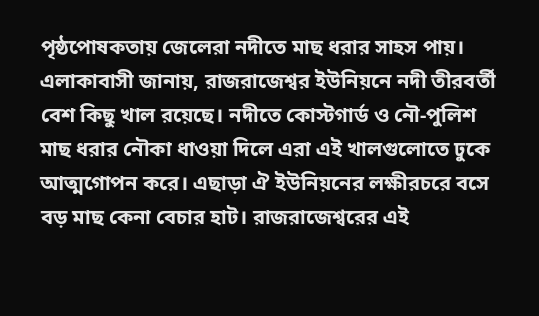পৃষ্ঠপোষকতায় জেলেরা নদীতে মাছ ধরার সাহস পায়।
এলাকাবাসী জানায়, রাজরাজেশ্বর ইউনিয়নে নদী তীরবর্তী বেশ কিছু খাল রয়েছে। নদীতে কোস্টগার্ড ও নৌ-পুলিশ মাছ ধরার নৌকা ধাওয়া দিলে এরা এই খালগুলোতে ঢুকে আত্মগোপন করে। এছাড়া ঐ ইউনিয়নের লক্ষীরচরে বসে বড় মাছ কেনা বেচার হাট। রাজরাজেশ্বরের এই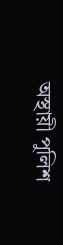অস্থায়ী পুলিশ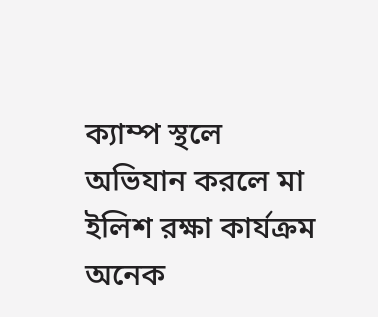ক্যাম্প স্থলে অভিযান করলে মা ইলিশ রক্ষা কার্যক্রম অনেক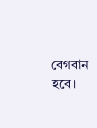বেগবান হবে।